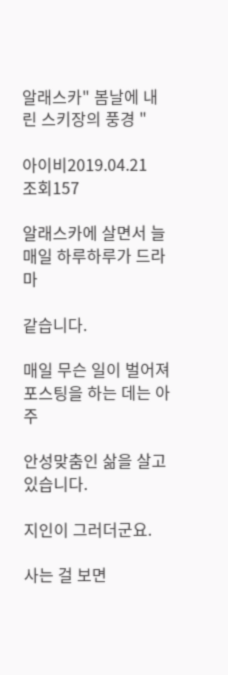알래스카" 봄날에 내린 스키장의 풍경 "

아이비2019.04.21
조회157

알래스카에 살면서 늘 매일 하루하루가 드라마

같습니다.

매일 무슨 일이 벌어져 포스팅을 하는 데는 아주

안성맞춤인 삶을 살고 있습니다.

지인이 그러더군요.

사는 걸 보면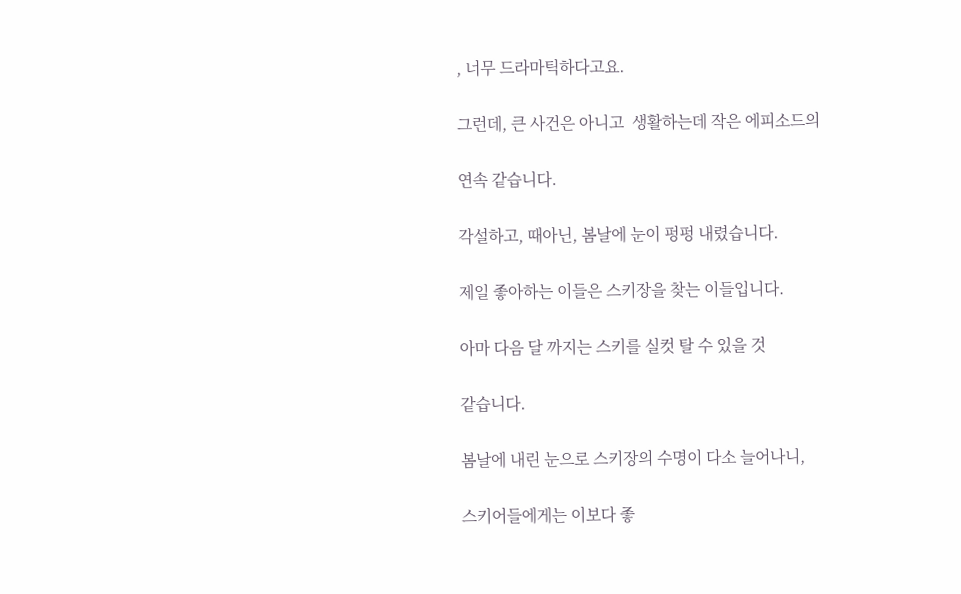, 너무 드라마틱하다고요.

그런데, 큰 사건은 아니고  생활하는데 작은 에피소드의

연속 같습니다.

각설하고, 때아닌, 봄날에 눈이 펑펑 내렸습니다.

제일 좋아하는 이들은 스키장을 찾는 이들입니다.

아마 다음 달 까지는 스키를 실컷 탈 수 있을 것

같습니다.

봄날에 내린 눈으로 스키장의 수명이 다소 늘어나니,

스키어들에게는 이보다 좋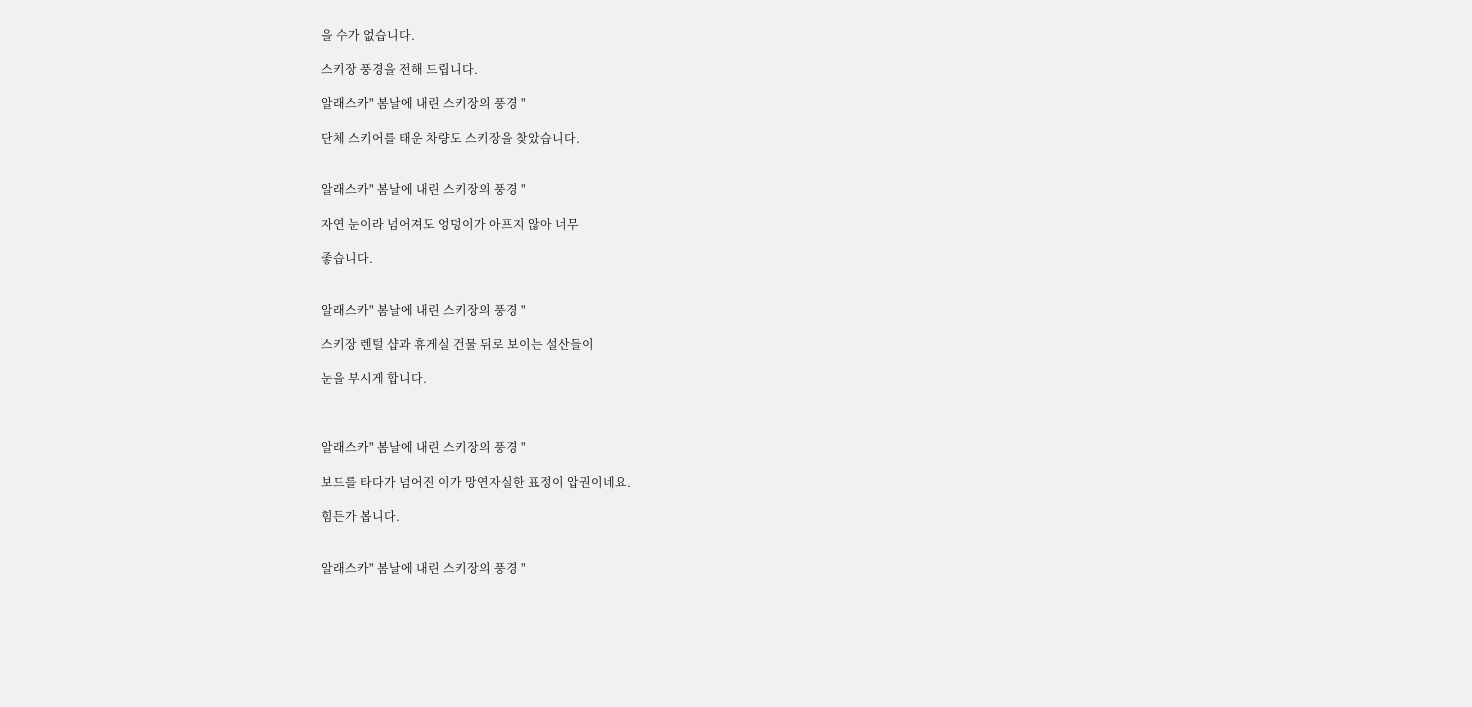을 수가 없습니다.

스키장 풍경을 전해 드립니다.

알래스카" 봄날에 내린 스키장의 풍경 "

단체 스키어를 태운 차량도 스키장을 찾았습니다.


알래스카" 봄날에 내린 스키장의 풍경 "

자연 눈이라 넘어져도 엉덩이가 아프지 않아 너무

좋습니다.


알래스카" 봄날에 내린 스키장의 풍경 "

스키장 렌털 샵과 휴게실 건물 뒤로 보이는 설산들이

눈을 부시게 합니다.



알래스카" 봄날에 내린 스키장의 풍경 "

보드를 타다가 넘어진 이가 망연자실한 표정이 압권이네요.

힘든가 봅니다.


알래스카" 봄날에 내린 스키장의 풍경 "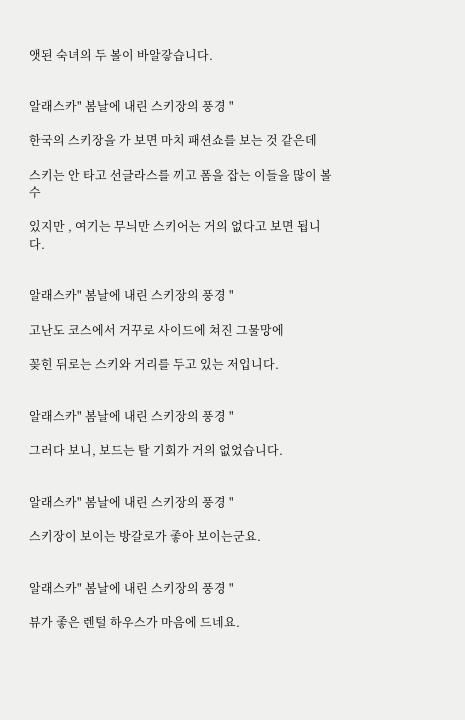앳된 숙녀의 두 볼이 바알갛습니다.


알래스카" 봄날에 내린 스키장의 풍경 "

한국의 스키장을 가 보면 마치 패션쇼를 보는 것 같은데

스키는 안 타고 선글라스를 끼고 폼을 잡는 이들을 많이 볼 수

있지만 , 여기는 무늬만 스키어는 거의 없다고 보면 됩니다.


알래스카" 봄날에 내린 스키장의 풍경 "

고난도 코스에서 거꾸로 사이드에 쳐진 그물망에

꽂힌 뒤로는 스키와 거리를 두고 있는 저입니다.


알래스카" 봄날에 내린 스키장의 풍경 "

그러다 보니, 보드는 탈 기회가 거의 없었습니다.


알래스카" 봄날에 내린 스키장의 풍경 "

스키장이 보이는 방갈로가 좋아 보이는군요.


알래스카" 봄날에 내린 스키장의 풍경 "

뷰가 좋은 렌털 하우스가 마음에 드네요.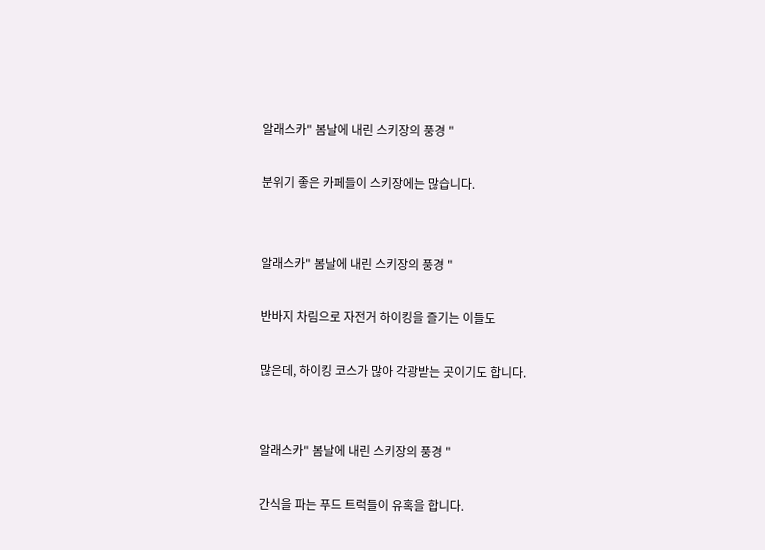알래스카" 봄날에 내린 스키장의 풍경 "

분위기 좋은 카페들이 스키장에는 많습니다.


알래스카" 봄날에 내린 스키장의 풍경 "

반바지 차림으로 자전거 하이킹을 즐기는 이들도

많은데, 하이킹 코스가 많아 각광받는 곳이기도 합니다.


알래스카" 봄날에 내린 스키장의 풍경 "

간식을 파는 푸드 트럭들이 유혹을 합니다.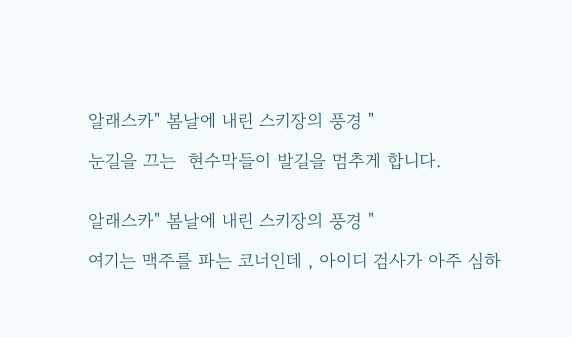알래스카" 봄날에 내린 스키장의 풍경 "

눈길을 끄는  현수막들이 발길을 멈추게 합니다.


알래스카" 봄날에 내린 스키장의 풍경 "

여기는 맥주를 파는 코너인데 , 아이디 검사가 아주 심하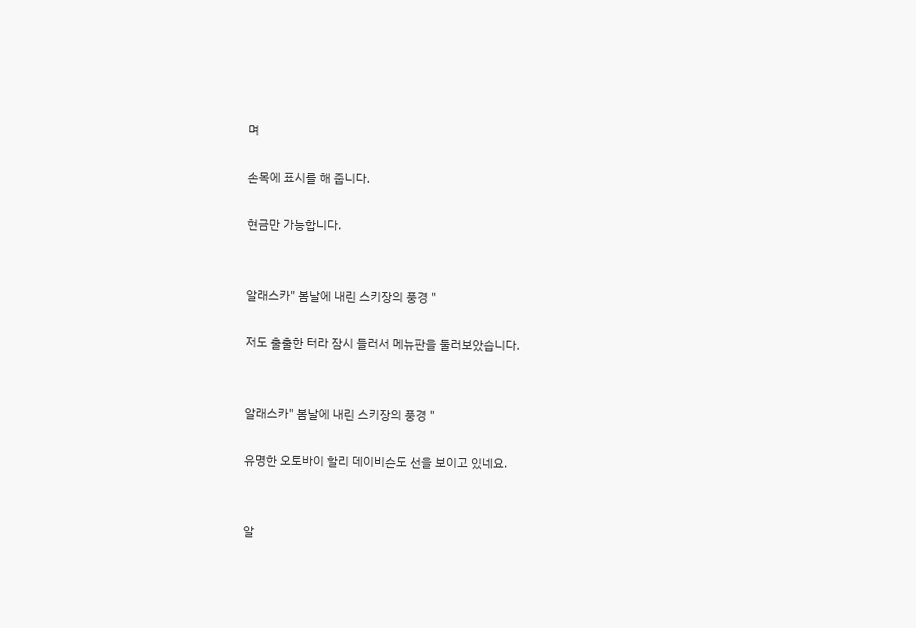며

손목에 표시를 해 줍니다.

현금만 가능합니다.


알래스카" 봄날에 내린 스키장의 풍경 "

저도 출출한 터라 잠시 들러서 메뉴판을 둘러보았습니다.


알래스카" 봄날에 내린 스키장의 풍경 "

유명한 오토바이 할리 데이비슨도 선을 보이고 있네요.


알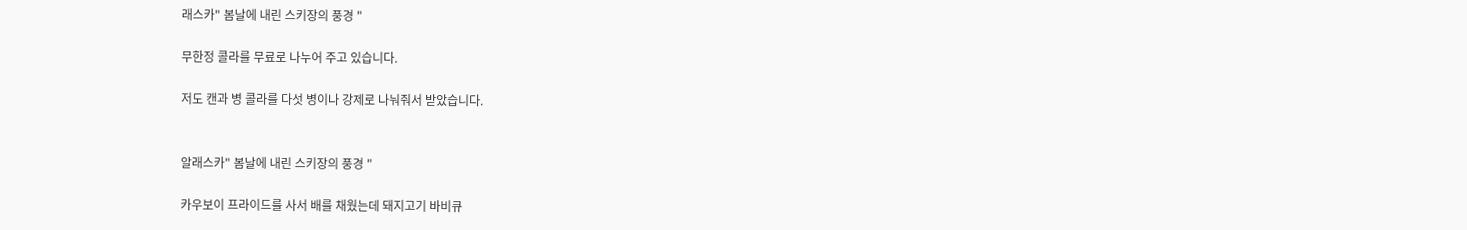래스카" 봄날에 내린 스키장의 풍경 "

무한정 콜라를 무료로 나누어 주고 있습니다.

저도 캔과 병 콜라를 다섯 병이나 강제로 나눠줘서 받았습니다.


알래스카" 봄날에 내린 스키장의 풍경 "

카우보이 프라이드를 사서 배를 채웠는데 돼지고기 바비큐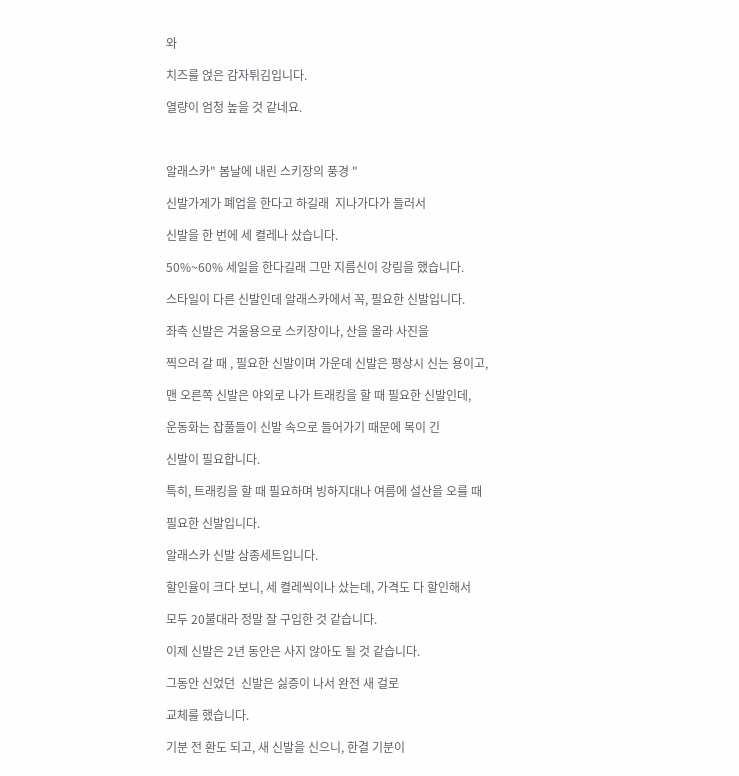와

치즈를 얹은 감자튀김입니다.

열량이 엄청 높을 것 같네요.



알래스카" 봄날에 내린 스키장의 풍경 "

신발가게가 폐업을 한다고 하길래  지나가다가 들러서

신발을 한 번에 세 켤레나 샀습니다.

50%~60% 세일을 한다길래 그만 지름신이 강림을 했습니다.

스타일이 다른 신발인데 알래스카에서 꼭, 필요한 신발입니다.

좌측 신발은 겨울용으로 스키장이나, 산을 올라 사진을

찍으러 갈 때 , 필요한 신발이며 가운데 신발은 평상시 신는 용이고,

맨 오른쪽 신발은 야외로 나가 트래킹을 할 때 필요한 신발인데,

운동화는 잡풀들이 신발 속으로 들어가기 때문에 목이 긴

신발이 필요합니다.

특히, 트래킹을 할 때 필요하며 빙하지대나 여름에 설산을 오를 때

필요한 신발입니다.

알래스카 신발 삼종세트입니다.

할인율이 크다 보니, 세 켤레씩이나 샀는데, 가격도 다 할인해서

모두 20불대라 정말 잘 구입한 것 같습니다.

이제 신발은 2년 동안은 사지 않아도 될 것 같습니다.

그동안 신었던  신발은 싫증이 나서 완전 새 걸로

교체를 했습니다.

기분 전 환도 되고, 새 신발을 신으니, 한결 기분이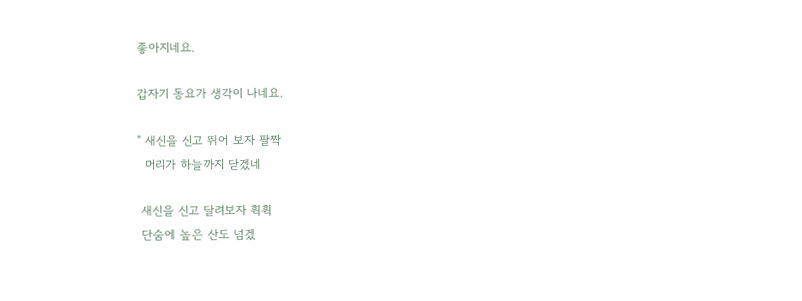좋아지네요.

갑자기 동요가 생각이 나네요.

" 새신을 신고 뛰어 보자 팔짝
  머리가 하늘까지 닫겠네

 새신을 신고 달려보자 휙휙
 단숨에 높은 산도 넘겠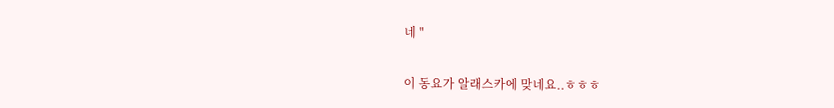네 "

이 동요가 알래스카에 맞네요..ㅎㅎㅎ